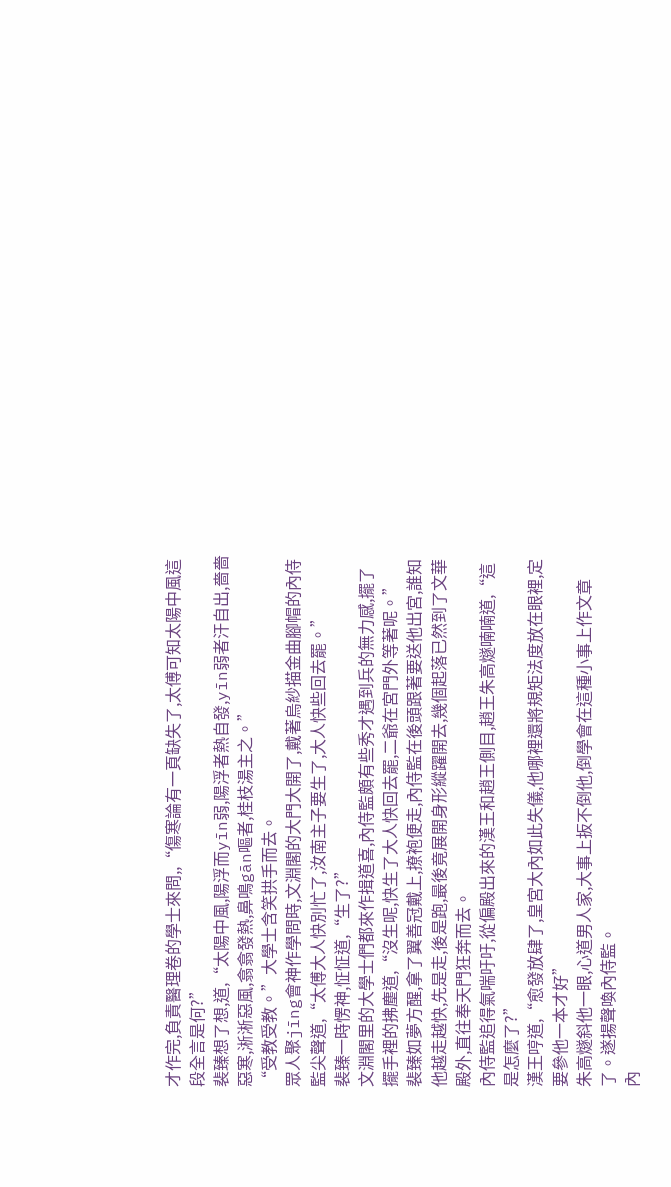才作完,負責醫理卷的學士來問,,“傷寒論有一頁缺失了,太傅可知太陽中風這段全言是何?”
裴臻想了想,道,“太陽中風,陽浮而yīn弱,陽浮者熱自發,yīn弱者汗自出,嗇嗇惡寒,淅淅惡風,翕翕發熱,鼻鳴gān嘔者,桂枝湯主之。”
“受教受教。”大學士含笑拱手而去。
眾人聚jīng會神作學問時,文淵閣的大門大開了,戴著烏紗描金曲腳帽的內侍監尖聲道,“太傅大人快別忙了,汝南主子要生了,大人快些回去罷。”
裴臻一時愣神,怔怔道,“生了?”
文淵閣里的大學士們都來作揖道喜,內侍監頗有些秀才遇到兵的無力感,擺了擺手裡的拂塵道,“沒生呢,快生了大人快回去罷,二爺在宮門外等著呢。”
裴臻如夢方醒,拿了翼善冠戴上,撩袍便走,內侍監在後頭跟著要送他出宮,誰知他越走越快,先是走,後是跑,最後竟展開身形縱躍開去,幾個起落已然到了文華殿外,直往奉天門狂奔而去。
內侍監追得氣喘吁吁,從偏殿出來的漢王和趙王側目,趙王朱高燧喃喃道,“這是怎麼了?”
漢王哼道,“愈發放肆了,皇宮大內如此失儀,他哪裡還將規矩法度放在眼裡,定要參他一本才好”
朱高燧斜他一眼,心道男人家,大事上扳不倒他,倒學會在這種小事上作文章了。遂揚聲喚內侍監。
內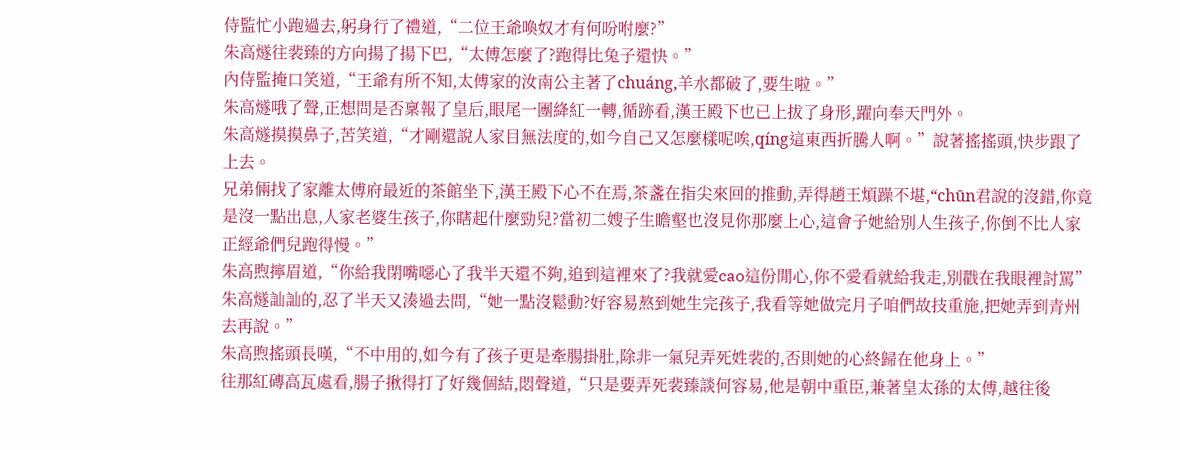侍監忙小跑過去,躬身行了禮道,“二位王爺喚奴才有何吩咐麼?”
朱高燧往裴臻的方向揚了揚下巴,“太傅怎麼了?跑得比兔子還快。”
內侍監掩口笑道,“王爺有所不知,太傅家的汝南公主著了chuáng,羊水都破了,要生啦。”
朱高燧哦了聲,正想問是否稟報了皇后,眼尾一團絳紅一轉,循跡看,漢王殿下也已上拔了身形,躍向奉天門外。
朱高燧摸摸鼻子,苦笑道,“才剛還說人家目無法度的,如今自己又怎麼樣呢唉,qíng這東西折騰人啊。”說著搖搖頭,快步跟了上去。
兄弟倆找了家離太傅府最近的茶館坐下,漢王殿下心不在焉,茶盞在指尖來回的推動,弄得趙王煩躁不堪,“chūn君說的沒錯,你竟是沒一點出息,人家老婆生孩子,你瞎起什麼勁兒?當初二嫂子生瞻壑也沒見你那麼上心,這會子她給別人生孩子,你倒不比人家正經爺們兒跑得慢。”
朱高煦擰眉道,“你給我閉嘴噁心了我半天還不夠,追到這裡來了?我就愛cao這份閒心,你不愛看就給我走,別戳在我眼裡討罵”
朱高燧訕訕的,忍了半天又湊過去問,“她一點沒鬆動?好容易熬到她生完孩子,我看等她做完月子咱們故技重施,把她弄到青州去再說。”
朱高煦搖頭長嘆,“不中用的,如今有了孩子更是牽腸掛肚,除非一氣兒弄死姓裴的,否則她的心終歸在他身上。”
往那紅磚高瓦處看,腸子揪得打了好幾個結,悶聲道,“只是要弄死裴臻談何容易,他是朝中重臣,兼著皇太孫的太傅,越往後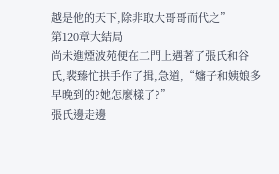越是他的天下,除非取大哥哥而代之”
第120章大結局
尚未進煙波苑便在二門上遇著了張氏和谷氏,裴臻忙拱手作了揖,急道,“嬸子和姨娘多早晚到的?她怎麼樣了?”
張氏邊走邊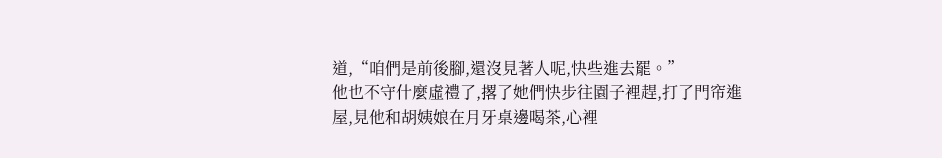道,“咱們是前後腳,還沒見著人呢,快些進去罷。”
他也不守什麼虛禮了,撂了她們快步往園子裡趕,打了門帘進屋,見他和胡姨娘在月牙桌邊喝茶,心裡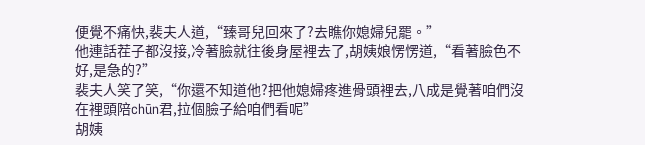便覺不痛快,裴夫人道,“臻哥兒回來了?去瞧你媳婦兒罷。”
他連話茬子都沒接,冷著臉就往後身屋裡去了,胡姨娘愣愣道,“看著臉色不好,是急的?”
裴夫人笑了笑,“你還不知道他?把他媳婦疼進骨頭裡去,八成是覺著咱們沒在裡頭陪chūn君,拉個臉子給咱們看呢”
胡姨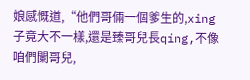娘感慨道,“他們哥倆一個爹生的,xing子竟大不一樣,還是臻哥兒長qíng,不像咱們闌哥兒,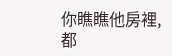你瞧瞧他房裡,都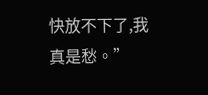快放不下了,我真是愁。”